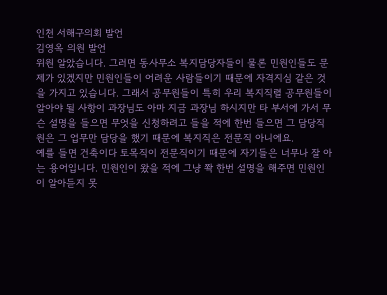인천 서해구의회 발언
김영옥 의원 발언
위원 알았습니다. 그러면 동사무소 복지담당자들이 물론 민원인들도 문제가 있겠지만 민원인들이 어려운 사람들이기 때문에 자격지심 같은 것을 가지고 있습니다. 그래서 공무원들이 특히 우리 복지직렬 공무원들이 알아야 될 사항이 과장님도 아마 지금 과장님 하시지만 타 부서에 가서 무슨 설명을 들으면 무엇을 신청하려고 들을 적에 한번 들으면 그 담당직원은 그 업무만 담당을 했기 때문에 복지직은 전문직 아니에요.
예를 들면 건축이다 토목직이 전문직이기 때문에 자기들은 너무나 잘 아는 용어입니다. 민원인이 왔을 적에 그냥 쫙 한번 설명을 해주면 민원인이 알아듣지 못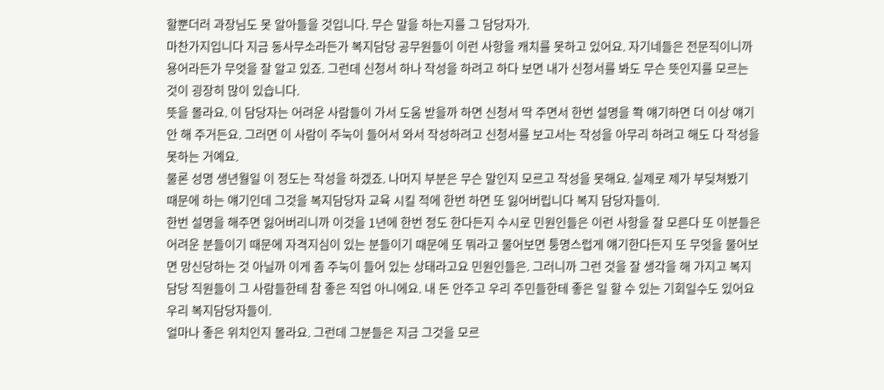할뿐더러 과장님도 못 알아들을 것입니다. 무슨 말을 하는지를 그 담당자가.
마찬가지입니다 지금 동사무소라든가 복지담당 공무원들이 이런 사항을 캐치를 못하고 있어요. 자기네들은 전문직이니까 용어라든가 무엇을 잘 알고 있죠. 그런데 신청서 하나 작성을 하려고 하다 보면 내가 신청서를 봐도 무슨 뜻인지를 모르는 것이 굉장히 많이 있습니다.
뜻을 몰라요. 이 담당자는 어려운 사람들이 가서 도움 받을까 하면 신청서 딱 주면서 한번 설명을 쫙 얘기하면 더 이상 얘기 안 해 주거든요. 그러면 이 사람이 주눅이 들어서 와서 작성하려고 신청서를 보고서는 작성을 아무리 하려고 해도 다 작성을 못하는 거예요.
물론 성명 생년월일 이 정도는 작성을 하겠죠. 나머지 부분은 무슨 말인지 모르고 작성을 못해요. 실제로 제가 부딪쳐봤기 때문에 하는 얘기인데 그것을 복지담당자 교육 시킬 적에 한번 하면 또 잃어버립니다 복지 담당자들이.
한번 설명을 해주면 잃어버리니까 이것을 1년에 한번 정도 한다든지 수시로 민원인들은 이런 사항을 잘 모른다 또 이분들은 어려운 분들이기 때문에 자격지심이 있는 분들이기 때문에 또 뭐라고 물어보면 퉁명스럽게 얘기한다든지 또 무엇을 물어보면 망신당하는 것 아닐까 이게 좀 주눅이 들어 있는 상태라고요 민원인들은. 그러니까 그런 것을 잘 생각을 해 가지고 복지담당 직원들이 그 사람들한테 참 좋은 직업 아니에요. 내 돈 안주고 우리 주민들한테 좋은 일 할 수 있는 기회일수도 있어요우리 복지담당자들이.
얼마나 좋은 위치인지 몰라요. 그런데 그분들은 지금 그것을 모르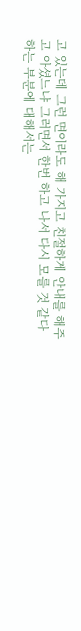고 있는데 그런 면이라도 해 가지고 친절하게 안내를 해주고 아셨느냐 그러면서 한번 하고 나서 다시 모를 것 같다 하는 부분에 대해서는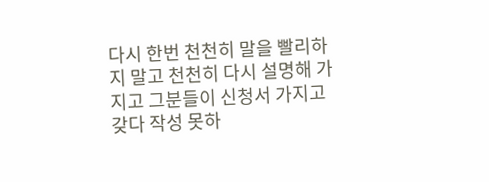다시 한번 천천히 말을 빨리하지 말고 천천히 다시 설명해 가지고 그분들이 신청서 가지고 갖다 작성 못하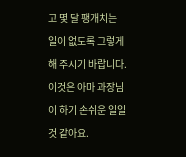고 몇 달 팽개치는 일이 없도록 그렇게 해 주시기 바랍니다. 이것은 아마 과장님이 하기 손쉬운 일일 것 같아요.